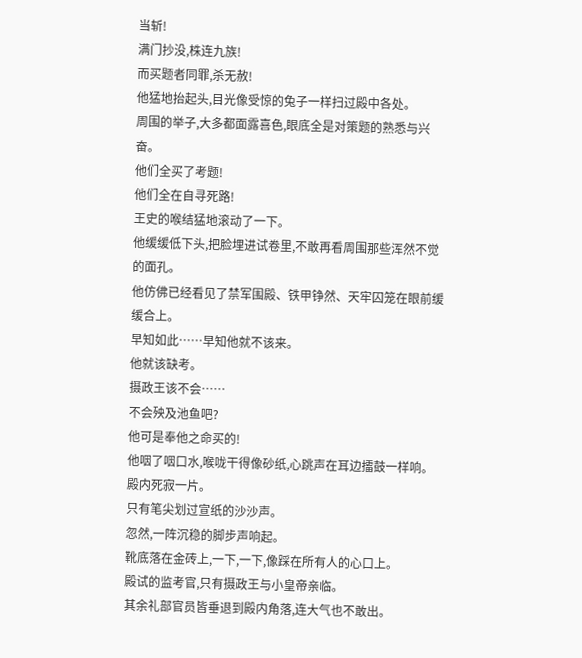当斩!
满门抄没,株连九族!
而买题者同罪,杀无赦!
他猛地抬起头,目光像受惊的兔子一样扫过殿中各处。
周围的举子,大多都面露喜色,眼底全是对策题的熟悉与兴奋。
他们全买了考题!
他们全在自寻死路!
王史的喉结猛地滚动了一下。
他缓缓低下头,把脸埋进试卷里,不敢再看周围那些浑然不觉的面孔。
他仿佛已经看见了禁军围殿、铁甲铮然、天牢囚笼在眼前缓缓合上。
早知如此……早知他就不该来。
他就该缺考。
摄政王该不会……
不会殃及池鱼吧?
他可是奉他之命买的!
他咽了咽口水,喉咙干得像砂纸,心跳声在耳边擂鼓一样响。
殿内死寂一片。
只有笔尖划过宣纸的沙沙声。
忽然,一阵沉稳的脚步声响起。
靴底落在金砖上,一下,一下,像踩在所有人的心口上。
殿试的监考官,只有摄政王与小皇帝亲临。
其余礼部官员皆垂退到殿内角落,连大气也不敢出。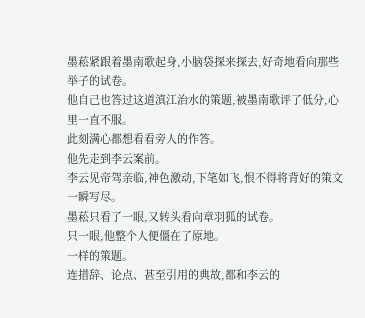墨菘紧跟着墨南歌起身,小脑袋探来探去,好奇地看向那些举子的试卷。
他自己也答过这道滇江治水的策题,被墨南歌评了低分,心里一直不服。
此刻满心都想看看旁人的作答。
他先走到李云案前。
李云见帝驾亲临,神色激动,下笔如飞,恨不得将背好的策文一瞬写尽。
墨菘只看了一眼,又转头看向章羽狐的试卷。
只一眼,他整个人便僵在了原地。
一样的策题。
连措辞、论点、甚至引用的典故,都和李云的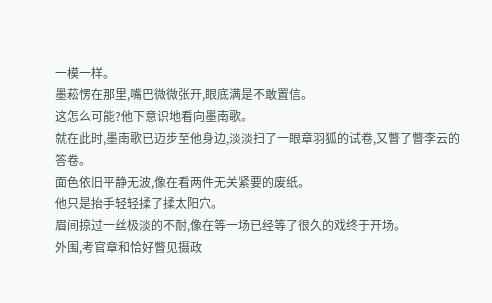一模一样。
墨菘愣在那里,嘴巴微微张开,眼底满是不敢置信。
这怎么可能?他下意识地看向墨南歌。
就在此时,墨南歌已迈步至他身边,淡淡扫了一眼章羽狐的试卷,又瞥了瞥李云的答卷。
面色依旧平静无波,像在看两件无关紧要的废纸。
他只是抬手轻轻揉了揉太阳穴。
眉间掠过一丝极淡的不耐,像在等一场已经等了很久的戏终于开场。
外围,考官章和恰好瞥见摄政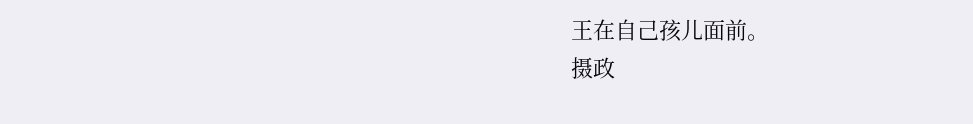王在自己孩儿面前。
摄政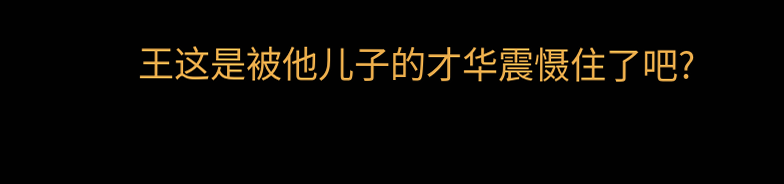王这是被他儿子的才华震慑住了吧?